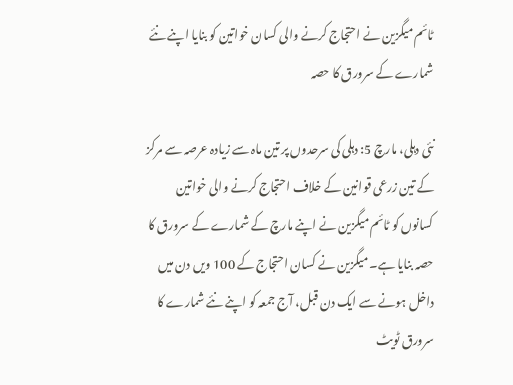ٹائم میگزین نے احتجاج کرنے والی کسان خواتین کو بنایا اپنے نئے شمارے کے سرورق کا حصہ

نئی دہلی، مارچ 5: دہلی کی سرحدوں پر تین ماہ سے زیادہ عرصہ سے مرکز کے تین زرعی قوانین کے خلاف احتجاج کرنے والی خواتین کسانوں کو ٹائم میگزین نے اپنے مارچ کے شمارے کے سرورق کا حصہ بنایا ہے۔ میگزین نے کسان احتجاج کے 100 ویں دن میں داخل ہونے سے ایک دن قبل، آج جمعہ کو اپنے نئے شمارے کا سرورق ٹویٹ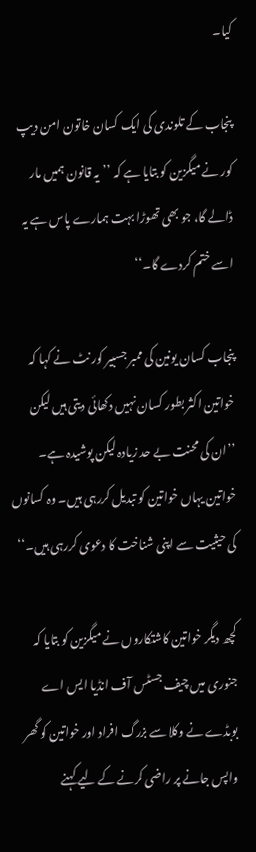کیا۔

پنجاب کے تلوندی کی ایک کسان خاتون امن دیپ کور نے میگزین کو بتایا ہے کہ ’’یہ قانون ہمیں مار ڈالے گا، جو بھی تھوڑا بہت ہمارے پاس ہے یہ اسے ختم کردے گا۔‘‘

پنجاب کسان یونین کی ممبر جسبیر کور نٹ نے کہا کہ خواتین اکثر بطور کسان نہیں دکھائی دیتی ہیں لیکن ’’ان کی محنت بے حد زیادہ لیکن پوشیدہ ہے۔ خواتین یہاں خواتین کو تبدیل کررہی ہیں۔ وہ کسانوں کی حیثیت سے اپنی شناخت کا دعوی کررہی ہیں۔‘‘

کچھ دیگر خواتین کاشتکاروں نے میگزین کو بتایا کہ جنوری میں چیف جسٹس آف انڈیا ایس اے بوبڈے نے وکلا سے بزرگ افراد اور خواتین کو گھر واپس جانے پر راضی کرنے کے لیے کہنے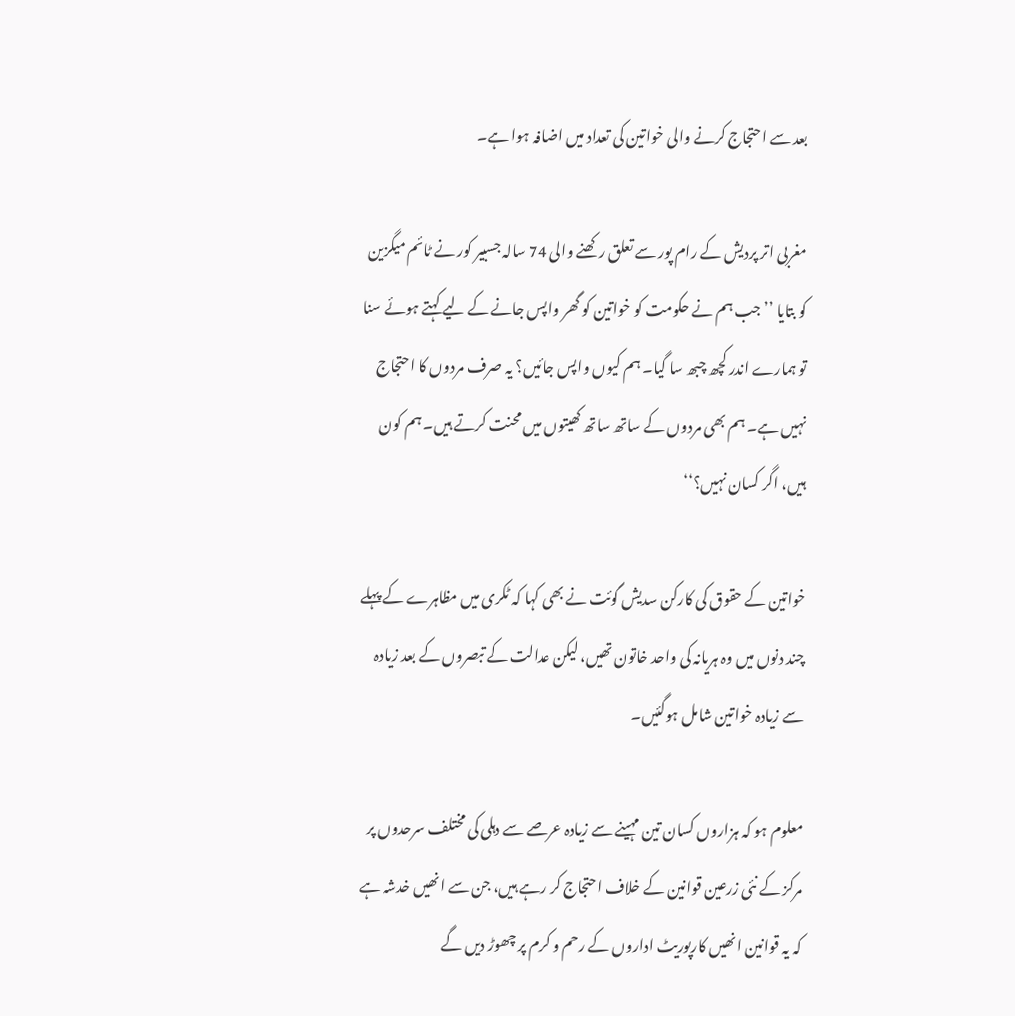بعد سے احتجاج کرنے والی خواتین کی تعداد میں اضافہ ہوا ہے۔

مغربی اتر پردیش کے رام پور سے تعلق رکھنے والی 74 سالہ جسبیر کور نے ٹائم میگزین کو بتایا ’’جب ہم نے حکومت کو خواتین کو گھر واپس جانے کے لیے کہتے ہوئے سنا تو ہمارے اندر کچھ چبھ سا گیا۔ ہم کیوں واپس جائیں؟ یہ صرف مردوں کا احتجاج نہیں ہے۔ ہم بھی مردوں کے ساتھ ساتھ کھیتوں میں محنت کرتے ہیں۔ ہم کون ہیں، اگر کسان نہیں؟‘‘

خواتین کے حقوق کی کارکن سدیش گوئت نے بھی کہا کہ ٹکری میں مظاہرے کے پہلے چند دنوں میں وہ ہریانہ کی واحد خاتون تھیں، لیکن عدالت کے تبصروں کے بعد زیادہ سے زیادہ خواتین شامل ہوگئیں۔

معلوم ہو کہ ہزاروں کسان تین مہینے سے زیادہ عرصے سے دہلی کی مختلف سرحدوں پر مرکز کے نئی زرعین قوانین کے خلاف احتجاج کر رہے ہیں، جن سے انھیں خدشہ ہے کہ یہ قوانین انھیں کارپوریٹ اداروں کے رحم و کرم پر چھوڑ دیں گے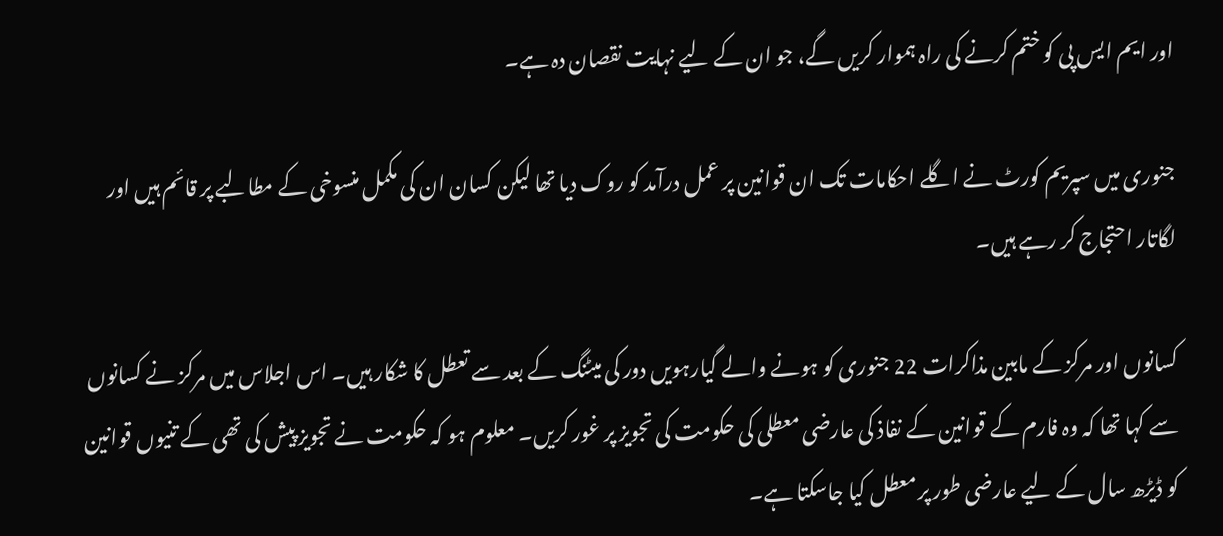اور ایم ایس پی کو ختم کرنے کی راہ ہموار کریں گے، جو ان کے لیے نہایت نقصان دہ ہے۔

جنوری میں سپریم کورٹ نے اگلے احکامات تک ان قوانین پر عمل درآمد کو روک دیا تھا لیکن کسان ان کی مکمل منسوخی کے مطالبے پر قائم ہیں اور لگاتار احتجاج کر رہے ہیں۔

کسانوں اور مرکز کے مابین مذاکرات 22 جنوری کو ہونے والے گیارہویں دور کی میٹنگ کے بعد سے تعطل کا شکار ہیں۔ اس اجلاس میں مرکز نے کسانوں سے کہا تھا کہ وہ فارم کے قوانین کے نفاذ کی عارضی معطلی کی حکومت کی تجویز پر غور کریں۔ معلوم ہو کہ حکومت نے تجویز پیش کی تھی کے تنیوں قوانین کو ڈیڑھ سال کے لیے عارضی طور پر معطل کیا جاسکتا ہے۔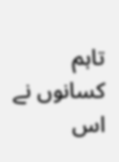تاہم کسانوں نے اس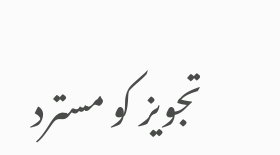تجویز کو مسترد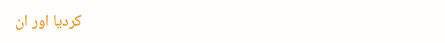کردیا اور ان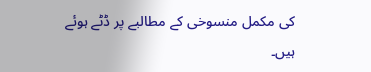کی مکمل منسوخی کے مطالبے پر ڈٹے ہوئے ہیں۔